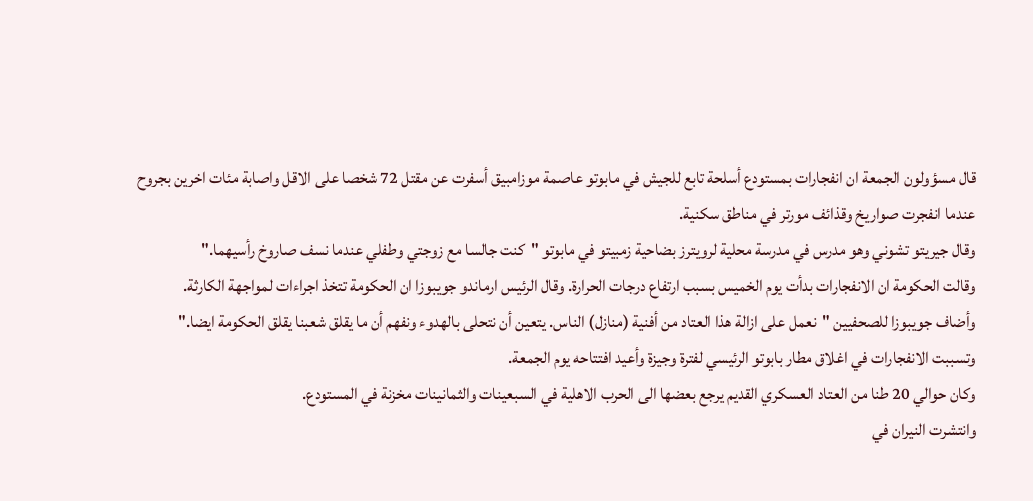قال مسؤولون الجمعة ان انفجارات بمستودع أسلحة تابع للجيش في مابوتو عاصمة موزامبيق أسفرت عن مقتل 72 شخصا على الاقل واصابة مئات اخرين بجروح عندما انفجرت صواريخ وقذائف مورتر في مناطق سكنية.
وقال جيريتو تشوني وهو مدرس في مدرسة محلية لرويترز بضاحية زمبيتو في مابوتو "كنت جالسا مع زوجتي وطفلي عندما نسف صاروخ رأسيهما."
وقالت الحكومة ان الانفجارات بدأت يوم الخميس بسبب ارتفاع درجات الحرارة. وقال الرئيس ارماندو جويبوزا ان الحكومة تتخذ اجراءات لمواجهة الكارثة.
وأضاف جويبوزا للصحفيين "نعمل على ازالة هذا العتاد من أفنية (منازل) الناس. يتعين أن نتحلى بالهدوء ونفهم أن ما يقلق شعبنا يقلق الحكومة ايضا."
وتسببت الانفجارات في اغلاق مطار بابوتو الرئيسي لفترة وجيزة وأعيد افتتاحه يوم الجمعة.
وكان حوالي 20 طنا من العتاد العسكري القديم يرجع بعضها الى الحرب الاهلية في السبعينات والثمانينات مخزنة في المستودع.
وانتشرت النيران في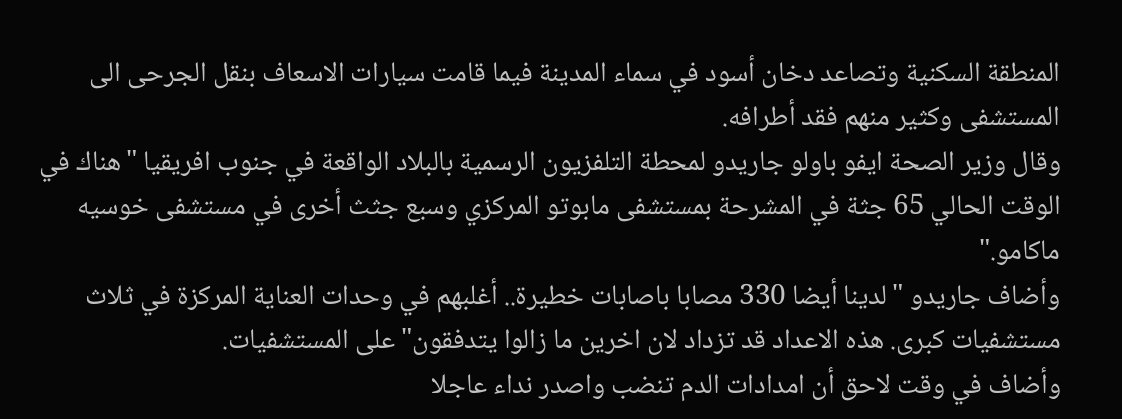المنطقة السكنية وتصاعد دخان أسود في سماء المدينة فيما قامت سيارات الاسعاف بنقل الجرحى الى المستشفى وكثير منهم فقد أطرافه.
وقال وزير الصحة ايفو باولو جاريدو لمحطة التلفزيون الرسمية بالبلاد الواقعة في جنوب افريقيا "هناك في الوقت الحالي 65 جثة في المشرحة بمستشفى مابوتو المركزي وسبع جثث أخرى في مستشفى خوسيه ماكامو."
وأضاف جاريدو "لدينا أيضا 330 مصابا باصابات خطيرة.. أغلبهم في وحدات العناية المركزة في ثلاث مستشفيات كبرى. هذه الاعداد قد تزداد لان اخرين ما زالوا يتدفقون" على المستشفيات.
وأضاف في وقت لاحق أن امدادات الدم تنضب واصدر نداء عاجلا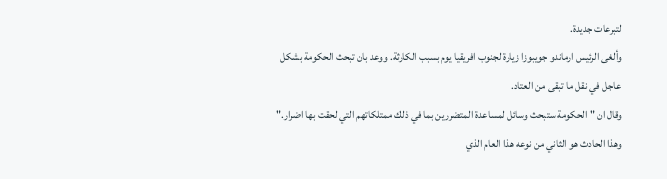لتبرعات جديدة.
وألغى الرئيس ارماندو جويبوزا زيارة لجنوب افريقيا يوم بسبب الكارثة. ووعد بان تبحث الحكومة بشكل عاجل في نقل ما تبقى من العتاد.
وقال ان "الحكومة ستبحث وسائل لمساعدة المتضررين بما في ذلك ممتلكاتهم التي لحقت بها اضرار."
وهذا الحادث هو الثاني من نوعه هذا العام الذي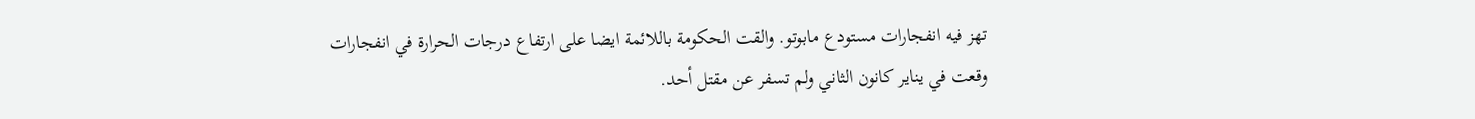تهز فيه انفجارات مستودع مابوتو. والقت الحكومة باللائمة ايضا على ارتفاع درجات الحرارة في انفجارات وقعت في يناير كانون الثاني ولم تسفر عن مقتل أحد.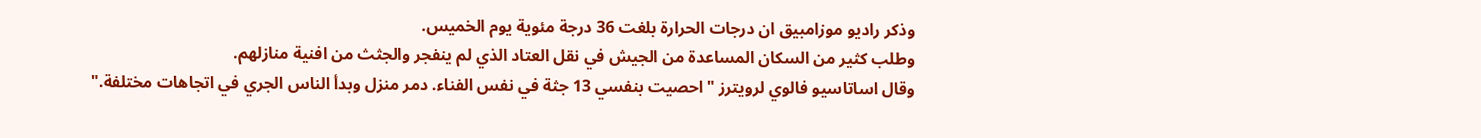وذكر راديو موزامبيق ان درجات الحرارة بلغت 36 درجة مئوية يوم الخميس.
وطلب كثير من السكان المساعدة من الجيش في نقل العتاد الذي لم ينفجر والجثث من افنية منازلهم.
وقال اساتاسيو فالوي لرويترز "احصيت بنفسي 13 جثة في نفس الفناء. دمر منزل وبدأ الناس الجري في اتجاهات مختلفة."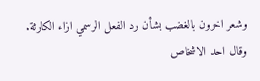وشعر اخرون بالغضب بشأن رد الفعل الرسمي ازاء الكارثة.
وقال احد الاشخاص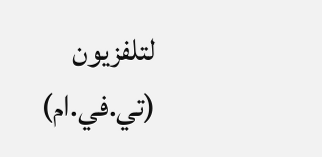لتلفزيون (تي.في.ام)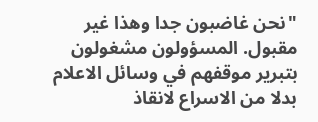"نحن غاضبون جدا وهذا غير مقبول. المسؤولون مشغولون بتبرير موقفهم في وسائل الاعلام بدلا من الاسراع لانقاذ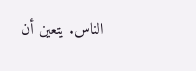الناس. يتعين أن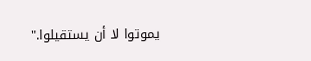يموتوا لا أن يستقيلوا."